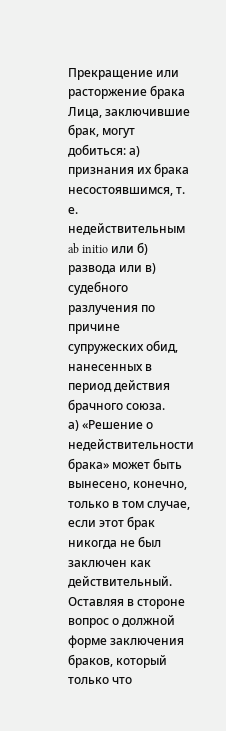Прекращение или расторжение брака
Лица, заключившие брак, могут добиться: а) признания их брака несостоявшимся, т. е. недействительным ab initio или б) развода или в) судебного разлучения по причине супружеских обид, нанесенных в период действия брачного союза.
а) «Решение о недействительности брака» может быть вынесено, конечно, только в том случае, если этот брак никогда не был заключен как действительный. Оставляя в стороне вопрос о должной форме заключения браков, который только что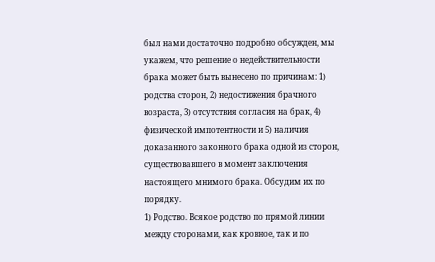был нами достаточно подробно обсужден, мы укажем, что решение о недействительности брака может быть вынесено по причинам: 1) родства сторон, 2) недостижения брачного возраста, 3) отсутствия согласия на брак, 4) физической импотентности и 5) наличия доказанного законного брака одной из сторон, существовавшего в момент заключения настоящего мнимого брака. Обсудим их по порядку.
1) Родство. Всякое родство по прямой линии между сторонами, как кровное, так и по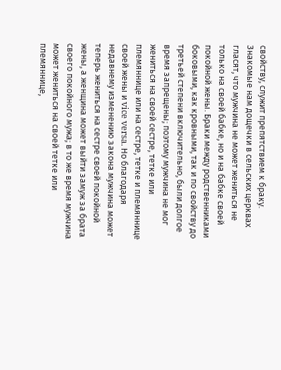свойству, служит препятствием к браку. Знакомые нам дощечки в сельских церквах гласят, что мужчина не может жениться не только на своей бабке, но и на бабке своей покойной жены. Браки между родственниками боковыми, как кровными, так и по свойству до третьей степени включительно, были долгое время запрещены; поэтому мужчина не мог жениться на своей сестре, тетке или племяннице или на сестре, тетке и племяннице своей жены и vice versa. Но благодаря недавнему изменению закона мужчина может теперь жениться на сестре своей покойной жены, а женщина может выйти замуж за брата своего покойного мужа; в то же время мужчина может жениться на своей тетке или племяннице,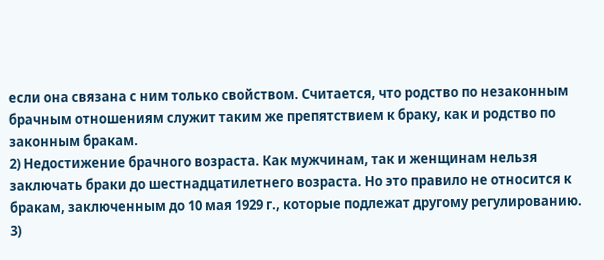если она связана с ним только свойством. Считается, что родство по незаконным брачным отношениям служит таким же препятствием к браку, как и родство по законным бракам.
2) Недостижение брачного возраста. Как мужчинам, так и женщинам нельзя заключать браки до шестнадцатилетнего возраста. Но это правило не относится к бракам, заключенным до 10 мая 1929 г., которые подлежат другому регулированию.
3)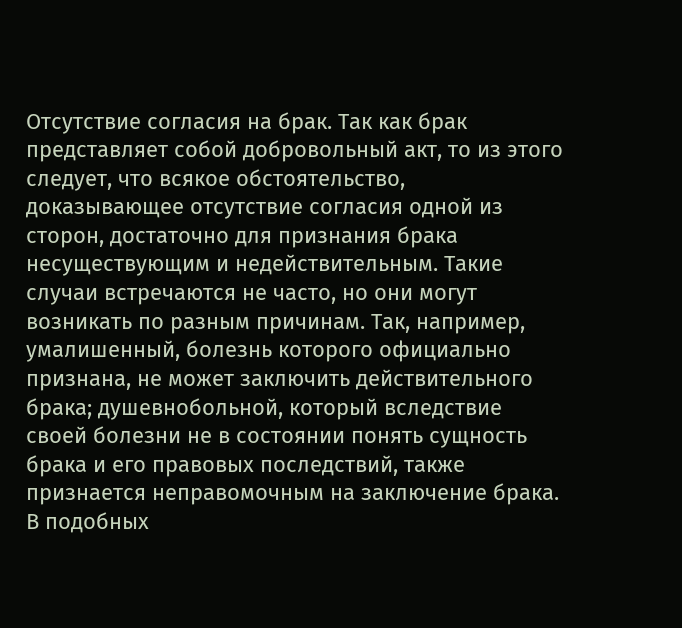Отсутствие согласия на брак. Так как брак представляет собой добровольный акт, то из этого следует, что всякое обстоятельство, доказывающее отсутствие согласия одной из сторон, достаточно для признания брака несуществующим и недействительным. Такие случаи встречаются не часто, но они могут возникать по разным причинам. Так, например, умалишенный, болезнь которого официально признана, не может заключить действительного брака; душевнобольной, который вследствие своей болезни не в состоянии понять сущность брака и его правовых последствий, также признается неправомочным на заключение брака. В подобных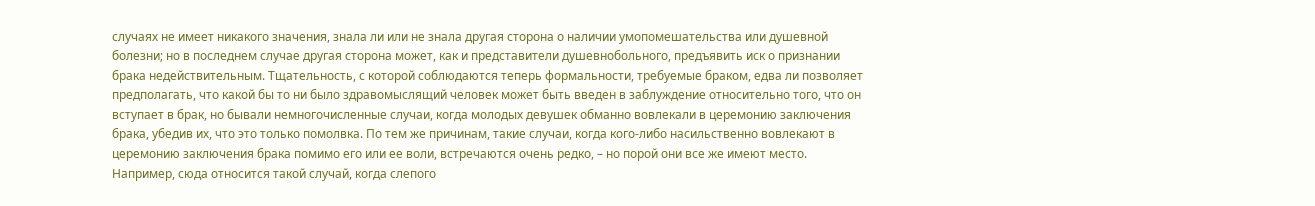случаях не имеет никакого значения, знала ли или не знала другая сторона о наличии умопомешательства или душевной болезни; но в последнем случае другая сторона может, как и представители душевнобольного, предъявить иск о признании брака недействительным. Тщательность, с которой соблюдаются теперь формальности, требуемые браком, едва ли позволяет предполагать, что какой бы то ни было здравомыслящий человек может быть введен в заблуждение относительно того, что он вступает в брак, но бывали немногочисленные случаи, когда молодых девушек обманно вовлекали в церемонию заключения брака, убедив их, что это только помолвка. По тем же причинам, такие случаи, когда кого-либо насильственно вовлекают в церемонию заключения брака помимо его или ее воли, встречаются очень редко, – но порой они все же имеют место. Например, сюда относится такой случай, когда слепого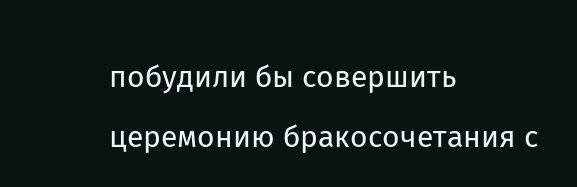побудили бы совершить церемонию бракосочетания с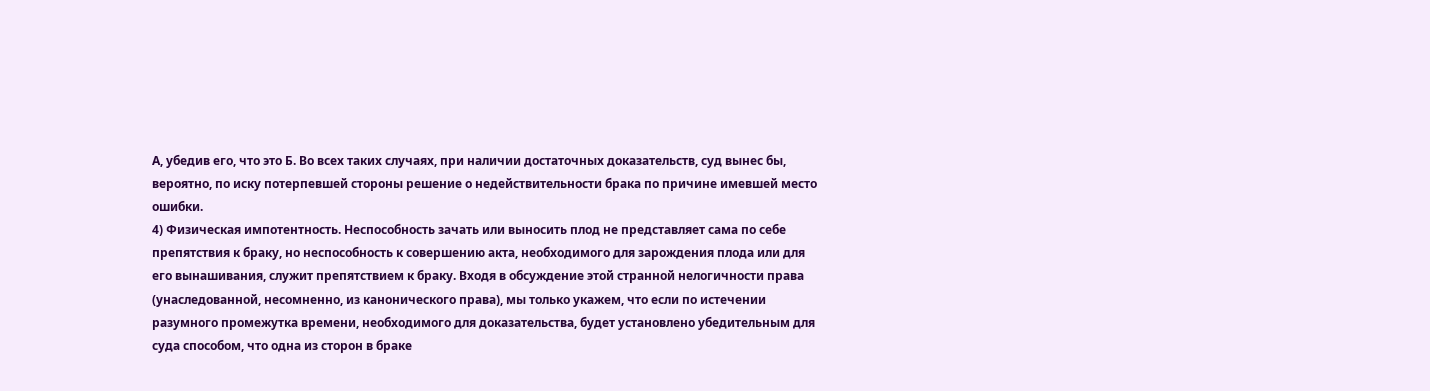А, убедив его, что это Б. Во всех таких случаях, при наличии достаточных доказательств, суд вынес бы, вероятно, по иску потерпевшей стороны решение о недействительности брака по причине имевшей место ошибки.
4) Физическая импотентность. Неспособность зачать или выносить плод не представляет сама по себе препятствия к браку, но неспособность к совершению акта, необходимого для зарождения плода или для его вынашивания, служит препятствием к браку. Входя в обсуждение этой странной нелогичности права (унаследованной, несомненно, из канонического права), мы только укажем, что если по истечении разумного промежутка времени, необходимого для доказательства, будет установлено убедительным для суда способом, что одна из сторон в браке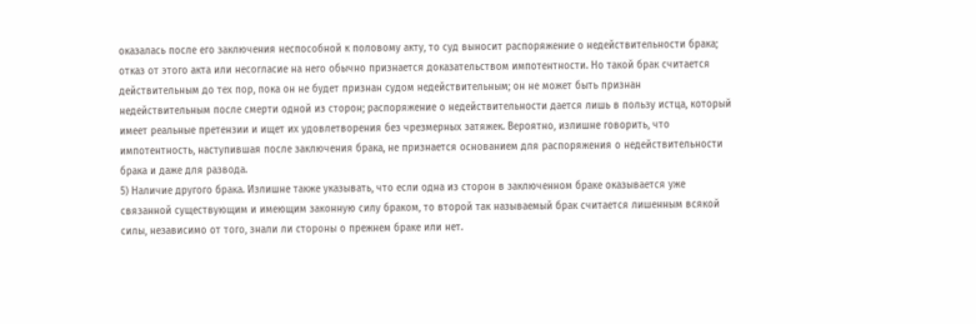оказалась после его заключения неспособной к половому акту, то суд выносит распоряжение о недействительности брака; отказ от этого акта или несогласие на него обычно признается доказательством импотентности. Но такой брак считается действительным до тех пор, пока он не будет признан судом недействительным; он не может быть признан недействительным после смерти одной из сторон; распоряжение о недействительности дается лишь в пользу истца, который имеет реальные претензии и ищет их удовлетворения без чрезмерных затяжек. Вероятно, излишне говорить, что импотентность, наступившая после заключения брака, не признается основанием для распоряжения о недействительности брака и даже для развода.
5) Наличие другого брака. Излишне также указывать, что если одна из сторон в заключенном браке оказывается уже связанной существующим и имеющим законную силу браком, то второй так называемый брак считается лишенным всякой силы, независимо от того, знали ли стороны о прежнем браке или нет.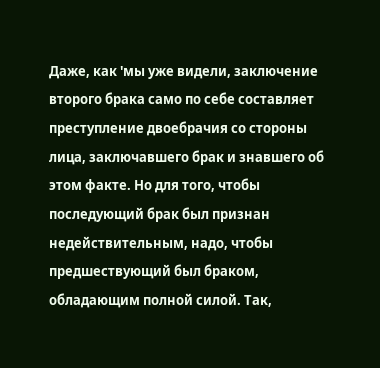Даже, как 'мы уже видели, заключение второго брака само по себе составляет преступление двоебрачия со стороны лица, заключавшего брак и знавшего об этом факте. Но для того, чтобы последующий брак был признан недействительным, надо, чтобы предшествующий был браком, обладающим полной силой. Так,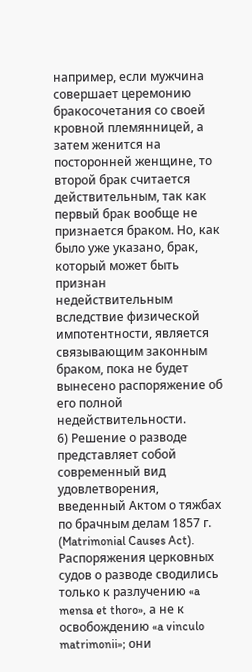например, если мужчина совершает церемонию бракосочетания со своей кровной племянницей, а затем женится на посторонней женщине, то второй брак считается действительным, так как первый брак вообще не признается браком. Но, как было уже указано, брак, который может быть признан недействительным вследствие физической импотентности, является связывающим законным браком, пока не будет вынесено распоряжение об его полной недействительности.
6) Решение о разводе представляет собой современный вид удовлетворения, введенный Актом о тяжбах по брачным делам 1857 г. (Matrimonial Causes Act). Распоряжения церковных судов о разводе сводились только к разлучению «a mensa et thoro», а не к освобождению «a vinculo matrimonii»; они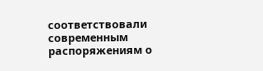соответствовали современным распоряжениям о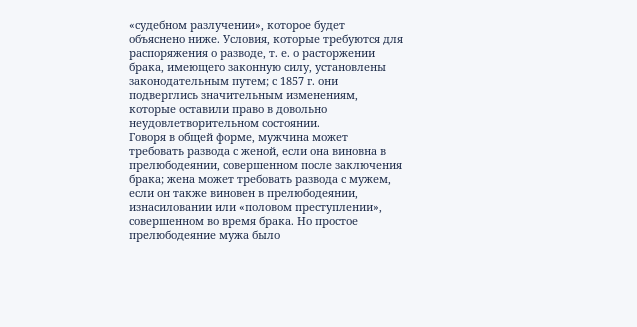«судебном разлучении», которое будет объяснено ниже. Условия, которые требуются для распоряжения о разводе, т. е. о расторжении брака, имеющего законную силу, установлены законодательным путем; с 1857 г. они подверглись значительным изменениям, которые оставили право в довольно неудовлетворительном состоянии.
Говоря в общей форме, мужчина может требовать развода с женой, если она виновна в прелюбодеянии, совершенном после заключения брака; жена может требовать развода с мужем, если он также виновен в прелюбодеянии, изнасиловании или «половом преступлении», совершенном во время брака. Но простое прелюбодеяние мужа было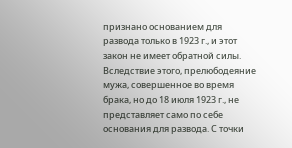признано основанием для развода только в 1923 г., и этот закон не имеет обратной силы. Вследствие этого, прелюбодеяние мужа, совершенное во время брака, но до 18 июля 1923 г., не представляет само по себе основания для развода. С точки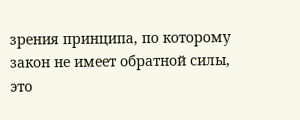зрения принципа, по которому закон не имеет обратной силы, это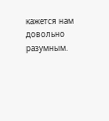кажется нам довольно разумным.